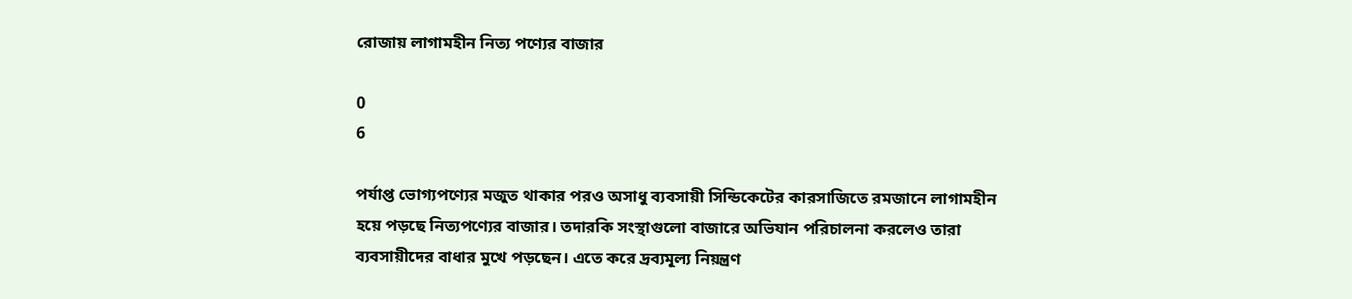রোজায় লাগামহীন নিত্য পণ্যের বাজার

0
6

পর্যাপ্ত ভোগ্যপণ্যের মজুত থাকার পরও অসাধু ব্যবসায়ী সিন্ডিকেটের কারসাজিতে রমজানে লাগামহীন হয়ে পড়ছে নিত্যপণ্যের বাজার। তদারকি সংস্থাগুলো বাজারে অভিযান পরিচালনা করলেও তারা ব্যবসায়ীদের বাধার মুখে পড়ছেন। এতে করে দ্রব্যমূল্য নিয়ন্ত্রণ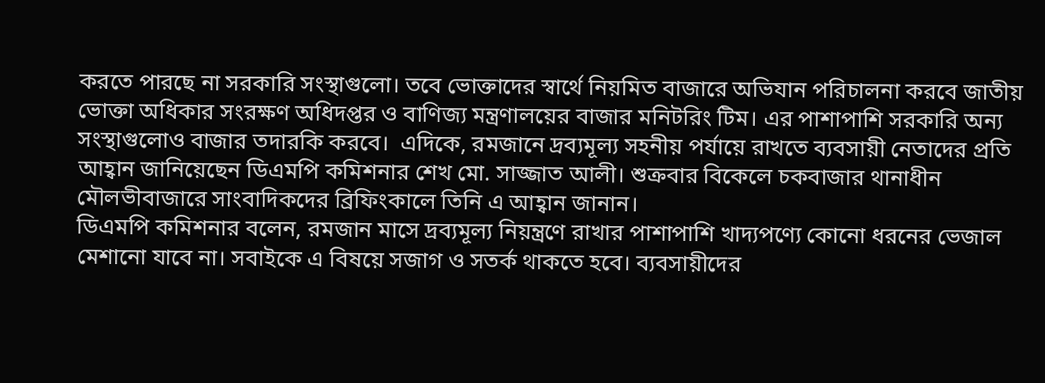করতে পারছে না সরকারি সংস্থাগুলো। তবে ভোক্তাদের স্বার্থে নিয়মিত বাজারে অভিযান পরিচালনা করবে জাতীয় ভোক্তা অধিকার সংরক্ষণ অধিদপ্তর ও বাণিজ্য মন্ত্রণালয়ের বাজার মনিটরিং টিম। এর পাশাপাশি সরকারি অন্য সংস্থাগুলোও বাজার তদারকি করবে।  এদিকে, রমজানে দ্রব্যমূল্য সহনীয় পর্যায়ে রাখতে ব্যবসায়ী নেতাদের প্রতি আহ্বান জানিয়েছেন ডিএমপি কমিশনার শেখ মো. সাজ্জাত আলী। শুক্রবার বিকেলে চকবাজার থানাধীন মৌলভীবাজারে সাংবাদিকদের ব্রিফিংকালে তিনি এ আহ্বান জানান।
ডিএমপি কমিশনার বলেন, রমজান মাসে দ্রব্যমূল্য নিয়ন্ত্রণে রাখার পাশাপাশি খাদ্যপণ্যে কোনো ধরনের ভেজাল মেশানো যাবে না। সবাইকে এ বিষয়ে সজাগ ও সতর্ক থাকতে হবে। ব্যবসায়ীদের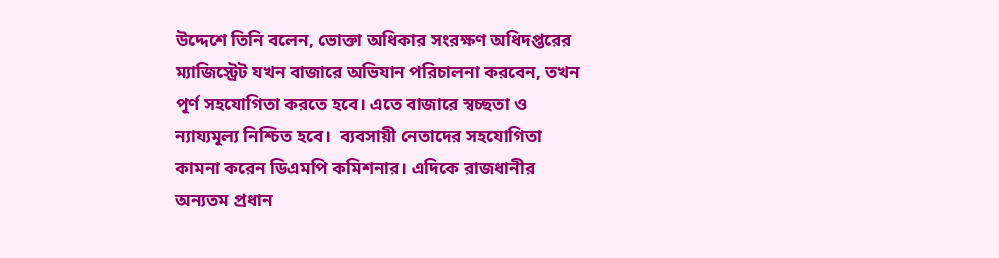উদ্দেশে তিনি বলেন, ভোক্তা অধিকার সংরক্ষণ অধিদপ্তরের ম্যাজিস্ট্রেট যখন বাজারে অভিযান পরিচালনা করবেন, তখন পূর্ণ সহযোগিতা করতে হবে। এতে বাজারে স্বচ্ছতা ও ন্যায্যমূল্য নিশ্চিত হবে।  ব্যবসায়ী নেতাদের সহযোগিতা কামনা করেন ডিএমপি কমিশনার। এদিকে রাজধানীর অন্যতম প্রধান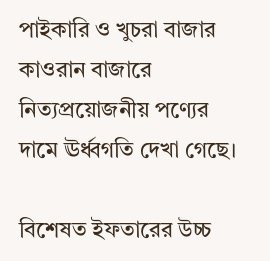পাইকারি ও খুচরা বাজার কাওরান বাজারে নিত্যপ্রয়োজনীয় পণ্যের দামে ঊর্ধ্বগতি দেখা গেছে।

বিশেষত ইফতারের উচ্চ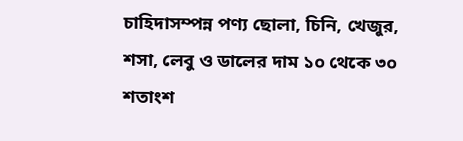চাহিদাসম্পন্ন পণ্য ছোলা, চিনি, খেজুর, শসা, লেবু ও ডালের দাম ১০ থেকে ৩০ শতাংশ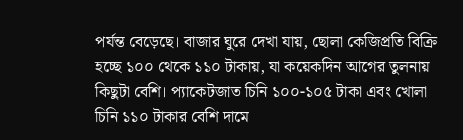পর্যন্ত বেড়েছে। বাজার ঘুরে দেখা যায়, ছোলা কেজিপ্রতি বিক্রি হচ্ছে ১০০ থেকে ১১০ টাকায়, যা কয়েকদিন আগের তুলনায় কিছুটা বেশি। প্যাকেটজাত চিনি ১০০-১০৫ টাকা এবং খোলা চিনি ১১০ টাকার বেশি দামে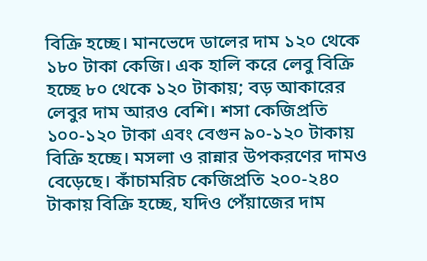বিক্রি হচ্ছে। মানভেদে ডালের দাম ১২০ থেকে ১৮০ টাকা কেজি। এক হালি করে লেবু বিক্রি হচ্ছে ৮০ থেকে ১২০ টাকায়; বড় আকারের লেবুর দাম আরও বেশি। শসা কেজিপ্রতি ১০০-১২০ টাকা এবং বেগুন ৯০-১২০ টাকায় বিক্রি হচ্ছে। মসলা ও রান্নার উপকরণের দামও বেড়েছে। কাঁচামরিচ কেজিপ্রতি ২০০-২৪০ টাকায় বিক্রি হচ্ছে, যদিও পেঁয়াজের দাম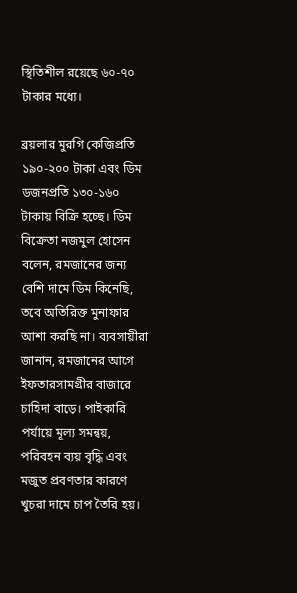স্থিতিশীল রয়েছে ৬০-৭০ টাকার মধ্যে।

ব্রয়লার মুরগি কেজিপ্রতি ১৯০-২০০ টাকা এবং ডিম ডজনপ্রতি ১৩০-১৬০ টাকায় বিক্রি হচ্ছে। ডিম বিক্রেতা নজমুল হোসেন বলেন, রমজানের জন্য বেশি দামে ডিম কিনেছি, তবে অতিরিক্ত মুনাফার আশা করছি না। ব্যবসায়ীরা জানান, রমজানের আগে ইফতারসামগ্রীর বাজারে চাহিদা বাড়ে। পাইকারি পর্যায়ে মূল্য সমন্বয়, পরিবহন ব্যয় বৃদ্ধি এবং মজুত প্রবণতার কারণে খুচরা দামে চাপ তৈরি হয়।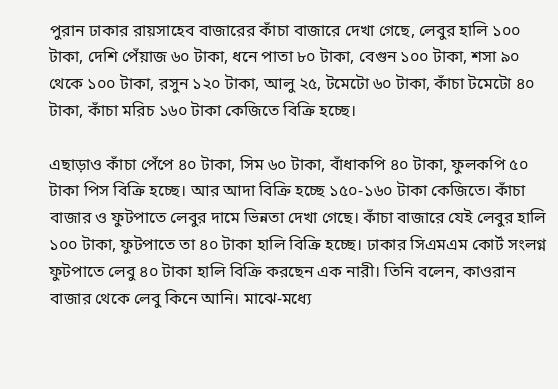পুরান ঢাকার রায়সাহেব বাজারের কাঁচা বাজারে দেখা গেছে, লেবুর হালি ১০০ টাকা, দেশি পেঁয়াজ ৬০ টাকা, ধনে পাতা ৮০ টাকা, বেগুন ১০০ টাকা, শসা ৯০ থেকে ১০০ টাকা, রসুন ১২০ টাকা, আলু ২৫, টমেটো ৬০ টাকা, কাঁচা টমেটো ৪০ টাকা, কাঁচা মরিচ ১৬০ টাকা কেজিতে বিক্রি হচ্ছে।

এছাড়াও কাঁচা পেঁপে ৪০ টাকা, সিম ৬০ টাকা, বাঁধাকপি ৪০ টাকা, ফুলকপি ৫০ টাকা পিস বিক্রি হচ্ছে। আর আদা বিক্রি হচ্ছে ১৫০-১৬০ টাকা কেজিতে। কাঁচা বাজার ও ফুটপাতে লেবুর দামে ভিন্নতা দেখা গেছে। কাঁচা বাজারে যেই লেবুর হালি ১০০ টাকা, ফুটপাতে তা ৪০ টাকা হালি বিক্রি হচ্ছে। ঢাকার সিএমএম কোর্ট সংলগ্ন ফুটপাতে লেবু ৪০ টাকা হালি বিক্রি করছেন এক নারী। তিনি বলেন, কাওরান বাজার থেকে লেবু কিনে আনি। মাঝে-মধ্যে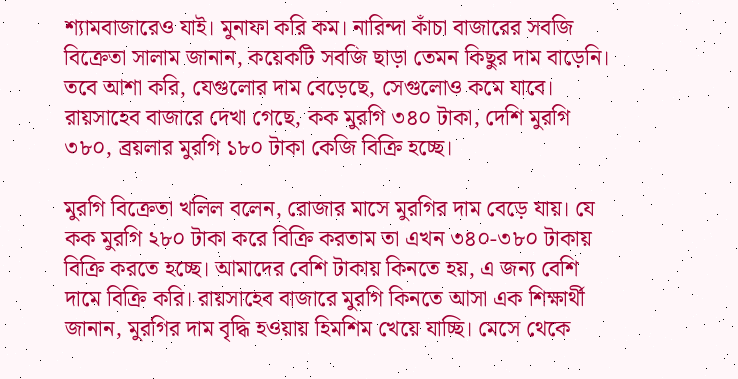শ্যামবাজারেও যাই। মুনাফা করি কম। নারিন্দা কাঁচা বাজারের সবজি বিক্রেতা সালাম জানান, কয়েকটি সবজি ছাড়া তেমন কিছুর দাম বাড়েনি। তবে আশা করি, যেগুলোর দাম বেড়েছে, সেগুলোও কমে যাবে। রায়সাহেব বাজারে দেখা গেছে, কক মুরগি ৩৪০ টাকা, দেশি মুরগি ৩৮০, ব্রয়লার মুরগি ১৮০ টাকা কেজি বিক্রি হচ্ছে।

মুরগি বিক্রেতা খলিল বলেন, রোজার মাসে মুরগির দাম বেড়ে যায়। যে কক মুরগি ২৮০ টাকা করে বিক্রি করতাম তা এখন ৩৪০-৩৮০ টাকায় বিক্রি করতে হচ্ছে। আমাদের বেশি টাকায় কিনতে হয়, এ জন্য বেশি দামে বিক্রি করি। রায়সাহেব বাজারে মুরগি কিনতে আসা এক শিক্ষার্থী জানান, মুরগির দাম বৃদ্ধি হওয়ায় হিমশিম খেয়ে যাচ্ছি। মেসে থেকে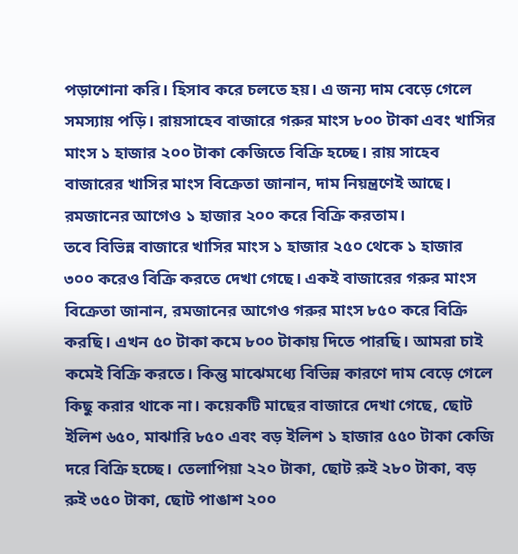পড়াশোনা করি। হিসাব করে চলতে হয়। এ জন্য দাম বেড়ে গেলে সমস্যায় পড়ি। রায়সাহেব বাজারে গরুর মাংস ৮০০ টাকা এবং খাসির মাংস ১ হাজার ২০০ টাকা কেজিতে বিক্রি হচ্ছে। রায় সাহেব বাজারের খাসির মাংস বিক্রেতা জানান, দাম নিয়ন্ত্রণেই আছে। রমজানের আগেও ১ হাজার ২০০ করে বিক্রি করতাম।
তবে বিভিন্ন বাজারে খাসির মাংস ১ হাজার ২৫০ থেকে ১ হাজার ৩০০ করেও বিক্রি করতে দেখা গেছে। একই বাজারের গরুর মাংস বিক্রেতা জানান, রমজানের আগেও গরুর মাংস ৮৫০ করে বিক্রি করছি। এখন ৫০ টাকা কমে ৮০০ টাকায় দিতে পারছি। আমরা চাই কমেই বিক্রি করতে। কিন্তু মাঝেমধ্যে বিভিন্ন কারণে দাম বেড়ে গেলে কিছু করার থাকে না। কয়েকটি মাছের বাজারে দেখা গেছে, ছোট ইলিশ ৬৫০, মাঝারি ৮৫০ এবং বড় ইলিশ ১ হাজার ৫৫০ টাকা কেজি দরে বিক্রি হচ্ছে। তেলাপিয়া ২২০ টাকা, ছোট রুই ২৮০ টাকা, বড় রুই ৩৫০ টাকা, ছোট পাঙাশ ২০০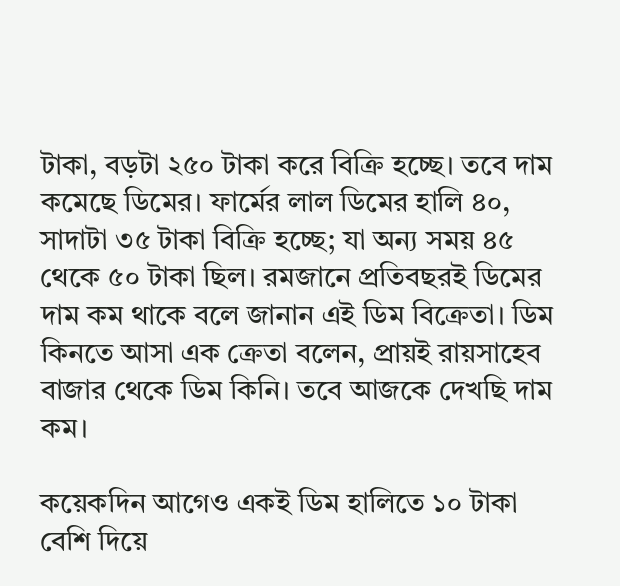টাকা, বড়টা ২৫০ টাকা করে বিক্রি হচ্ছে। তবে দাম কমেছে ডিমের। ফার্মের লাল ডিমের হালি ৪০, সাদাটা ৩৫ টাকা বিক্রি হচ্ছে; যা অন্য সময় ৪৫ থেকে ৫০ টাকা ছিল। রমজানে প্রতিবছরই ডিমের দাম কম থাকে বলে জানান এই ডিম বিক্রেতা। ডিম কিনতে আসা এক ক্রেতা বলেন, প্রায়ই রায়সাহেব বাজার থেকে ডিম কিনি। তবে আজকে দেখছি দাম কম।

কয়েকদিন আগেও একই ডিম হালিতে ১০ টাকা বেশি দিয়ে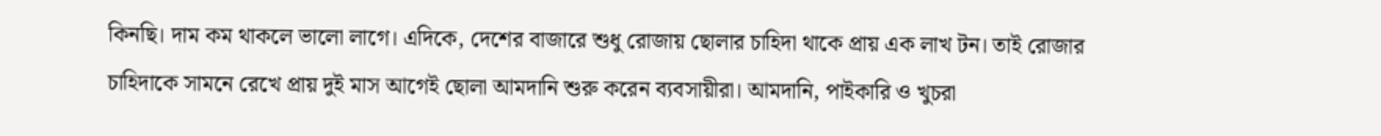কিনছি। দাম কম থাকলে ভালো লাগে। এদিকে, দেশের বাজারে শুধু রোজায় ছোলার চাহিদা থাকে প্রায় এক লাখ টন। তাই রোজার চাহিদাকে সামনে রেখে প্রায় দুই মাস আগেই ছোলা আমদানি শুরু করেন ব্যবসায়ীরা। আমদানি, পাইকারি ও খুচরা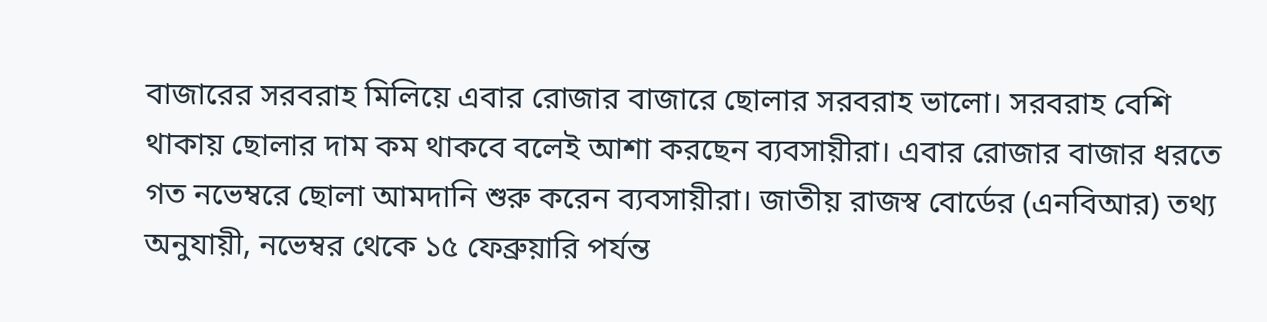বাজারের সরবরাহ মিলিয়ে এবার রোজার বাজারে ছোলার সরবরাহ ভালো। সরবরাহ বেশি থাকায় ছোলার দাম কম থাকবে বলেই আশা করছেন ব্যবসায়ীরা। এবার রোজার বাজার ধরতে গত নভেম্বরে ছোলা আমদানি শুরু করেন ব্যবসায়ীরা। জাতীয় রাজস্ব বোর্ডের (এনবিআর) তথ্য অনুযায়ী, নভেম্বর থেকে ১৫ ফেব্রুয়ারি পর্যন্ত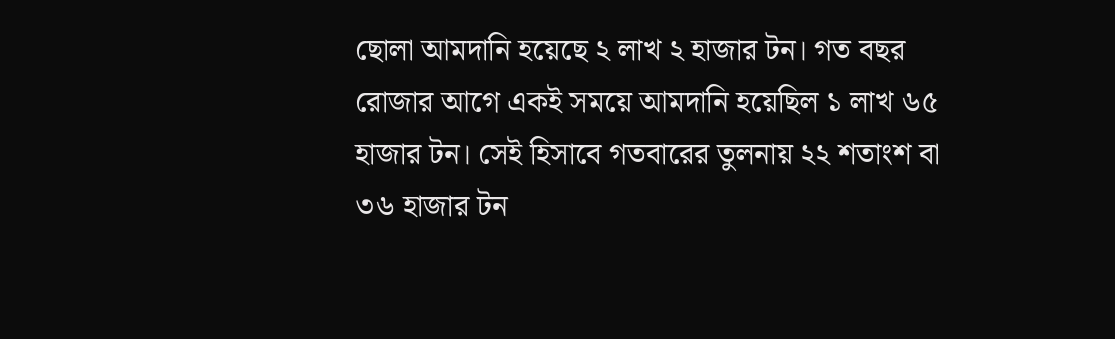ছোলা আমদানি হয়েছে ২ লাখ ২ হাজার টন। গত বছর রোজার আগে একই সময়ে আমদানি হয়েছিল ১ লাখ ৬৫ হাজার টন। সেই হিসাবে গতবারের তুলনায় ২২ শতাংশ বা ৩৬ হাজার টন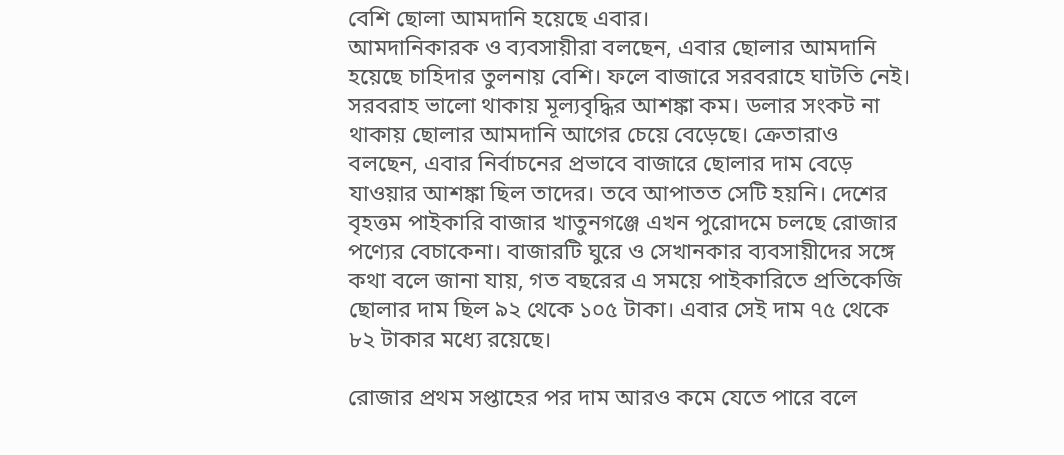বেশি ছোলা আমদানি হয়েছে এবার।
আমদানিকারক ও ব্যবসায়ীরা বলছেন, এবার ছোলার আমদানি হয়েছে চাহিদার তুলনায় বেশি। ফলে বাজারে সরবরাহে ঘাটতি নেই। সরবরাহ ভালো থাকায় মূল্যবৃদ্ধির আশঙ্কা কম। ডলার সংকট না থাকায় ছোলার আমদানি আগের চেয়ে বেড়েছে। ক্রেতারাও বলছেন, এবার নির্বাচনের প্রভাবে বাজারে ছোলার দাম বেড়ে যাওয়ার আশঙ্কা ছিল তাদের। তবে আপাতত সেটি হয়নি। দেশের বৃহত্তম পাইকারি বাজার খাতুনগঞ্জে এখন পুরোদমে চলছে রোজার পণ্যের বেচাকেনা। বাজারটি ঘুরে ও সেখানকার ব্যবসায়ীদের সঙ্গে কথা বলে জানা যায়, গত বছরের এ সময়ে পাইকারিতে প্রতিকেজি ছোলার দাম ছিল ৯২ থেকে ১০৫ টাকা। এবার সেই দাম ৭৫ থেকে ৮২ টাকার মধ্যে রয়েছে।

রোজার প্রথম সপ্তাহের পর দাম আরও কমে যেতে পারে বলে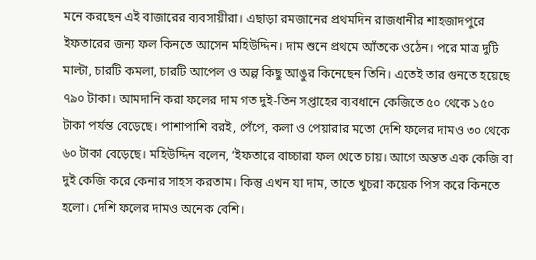মনে করছেন এই বাজারের ব্যবসায়ীরা। এছাড়া রমজানের প্রথমদিন রাজধানীর শাহজাদপুরে ইফতারের জন্য ফল কিনতে আসেন মহিউদ্দিন। দাম শুনে প্রথমে আঁতকে ওঠেন। পরে মাত্র দুটি মাল্টা, চারটি কমলা, চারটি আপেল ও অল্প কিছু আঙুর কিনেছেন তিনি। এতেই তার গুনতে হয়েছে ৭৯০ টাকা। আমদানি করা ফলের দাম গত দুই-তিন সপ্তাহের ব্যবধানে কেজিতে ৫০ থেকে ১৫০ টাকা পর্যন্ত বেড়েছে। পাশাপাশি বরই, পেঁপে, কলা ও পেয়ারার মতো দেশি ফলের দামও ৩০ থেকে ৬০ টাকা বেড়েছে। মহিউদ্দিন বলেন, ‘ইফতারে বাচ্চারা ফল খেতে চায়। আগে অন্তত এক কেজি বা দুই কেজি করে কেনার সাহস করতাম। কিন্তু এখন যা দাম, তাতে খুচরা কয়েক পিস করে কিনতে হলো। দেশি ফলের দামও অনেক বেশি।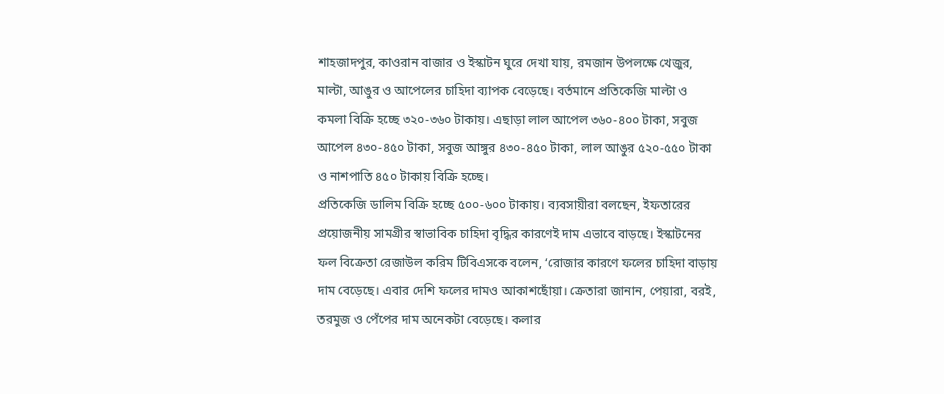শাহজাদপুর, কাওরান বাজার ও ইস্কাটন ঘুরে দেখা যায়, রমজান উপলক্ষে খেজুর, মাল্টা, আঙুর ও আপেলের চাহিদা ব্যাপক বেড়েছে। বর্তমানে প্রতিকেজি মাল্টা ও কমলা বিক্রি হচ্ছে ৩২০-৩৬০ টাকায়। এছাড়া লাল আপেল ৩৬০-৪০০ টাকা, সবুজ আপেল ৪৩০-৪৫০ টাকা, সবুজ আঙ্গুর ৪৩০-৪৫০ টাকা, লাল আঙুর ৫২০-৫৫০ টাকা ও নাশপাতি ৪৫০ টাকায় বিক্রি হচ্ছে।
প্রতিকেজি ডালিম বিক্রি হচ্ছে ৫০০-৬০০ টাকায়। ব্যবসায়ীরা বলছেন, ইফতারের প্রয়োজনীয় সামগ্রীর স্বাভাবিক চাহিদা বৃদ্ধির কারণেই দাম এভাবে বাড়ছে। ইস্কাটনের ফল বিক্রেতা রেজাউল করিম টিবিএসকে বলেন, ‘রোজার কারণে ফলের চাহিদা বাড়ায় দাম বেড়েছে। এবার দেশি ফলের দামও আকাশছোঁয়া। ক্রেতারা জানান, পেয়ারা, বরই, তরমুজ ও পেঁপের দাম অনেকটা বেড়েছে। কলার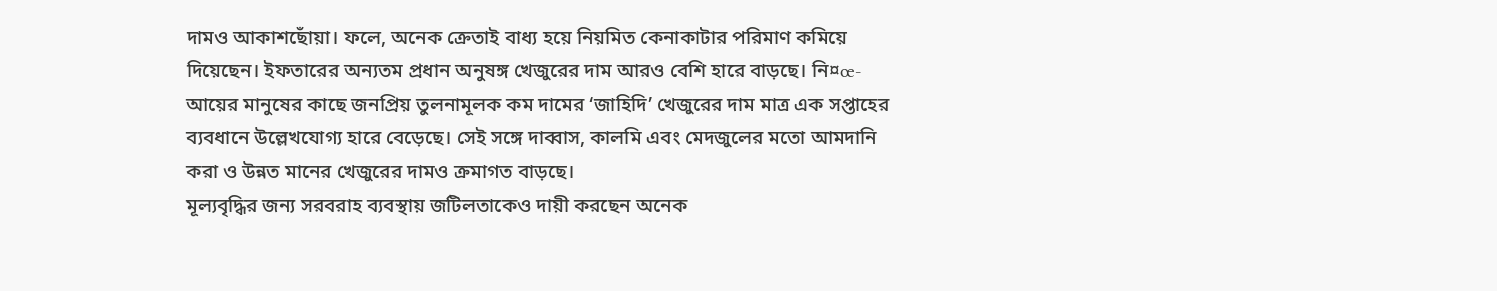দামও আকাশছোঁয়া। ফলে, অনেক ক্রেতাই বাধ্য হয়ে নিয়মিত কেনাকাটার পরিমাণ কমিয়ে দিয়েছেন। ইফতারের অন্যতম প্রধান অনুষঙ্গ খেজুরের দাম আরও বেশি হারে বাড়ছে। নি¤œ-আয়ের মানুষের কাছে জনপ্রিয় তুলনামূলক কম দামের ‘জাহিদি’ খেজুরের দাম মাত্র এক সপ্তাহের ব্যবধানে উল্লেখযোগ্য হারে বেড়েছে। সেই সঙ্গে দাব্বাস, কালমি এবং মেদজুলের মতো আমদানি করা ও উন্নত মানের খেজুরের দামও ক্রমাগত বাড়ছে।
মূল্যবৃদ্ধির জন্য সরবরাহ ব্যবস্থায় জটিলতাকেও দায়ী করছেন অনেক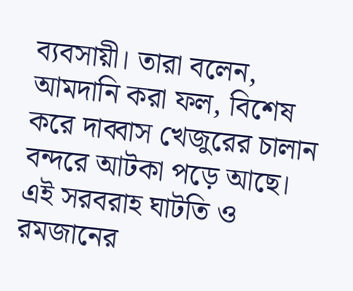ব্যবসায়ী। তারা বলেন, আমদানি করা ফল, বিশেষ করে দাব্বাস খেজুরের চালান বন্দরে আটকা পড়ে আছে। এই সরবরাহ ঘাটতি ও রমজানের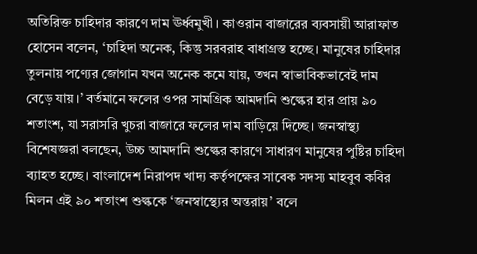অতিরিক্ত চাহিদার কারণে দাম ঊর্ধ্বমুখী। কাওরান বাজারের ব্যবসায়ী আরাফাত হোসেন বলেন, ‘চাহিদা অনেক, কিন্তু সরবরাহ বাধাগ্রস্ত হচ্ছে। মানুষের চাহিদার তুলনায় পণ্যের জোগান যখন অনেক কমে যায়, তখন স্বাভাবিকভাবেই দাম বেড়ে যায়।’ বর্তমানে ফলের ওপর সামগ্রিক আমদানি শুল্কের হার প্রায় ৯০ শতাংশ, যা সরাসরি খুচরা বাজারে ফলের দাম বাড়িয়ে দিচ্ছে। জনস্বাস্থ্য বিশেষজ্ঞরা বলছেন, উচ্চ আমদানি শুল্কের কারণে সাধারণ মানুষের পুষ্টির চাহিদা ব্যাহত হচ্ছে। বাংলাদেশ নিরাপদ খাদ্য কর্তৃপক্ষের সাবেক সদস্য মাহবুব কবির মিলন এই ৯০ শতাংশ শুল্ককে ‘জনস্বাস্থ্যের অন্তরায়’ বলে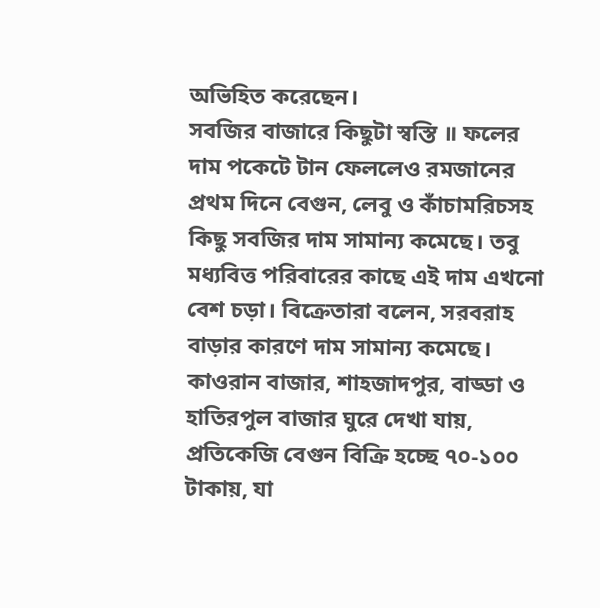অভিহিত করেছেন।
সবজির বাজারে কিছুটা স্বস্তি ॥ ফলের দাম পকেটে টান ফেললেও রমজানের প্রথম দিনে বেগুন, লেবু ও কাঁচামরিচসহ কিছু সবজির দাম সামান্য কমেছে। তবু মধ্যবিত্ত পরিবারের কাছে এই দাম এখনো বেশ চড়া। বিক্রেতারা বলেন, সরবরাহ বাড়ার কারণে দাম সামান্য কমেছে। কাওরান বাজার, শাহজাদপুর, বাড্ডা ও হাতিরপুল বাজার ঘুরে দেখা যায়, প্রতিকেজি বেগুন বিক্রি হচ্ছে ৭০-১০০ টাকায়, যা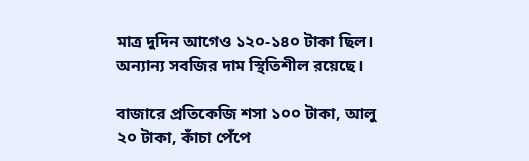মাত্র দুদিন আগেও ১২০-১৪০ টাকা ছিল। অন্যান্য সবজির দাম স্থিতিশীল রয়েছে।

বাজারে প্রতিকেজি শসা ১০০ টাকা, আলু ২০ টাকা, কাঁচা পেঁপে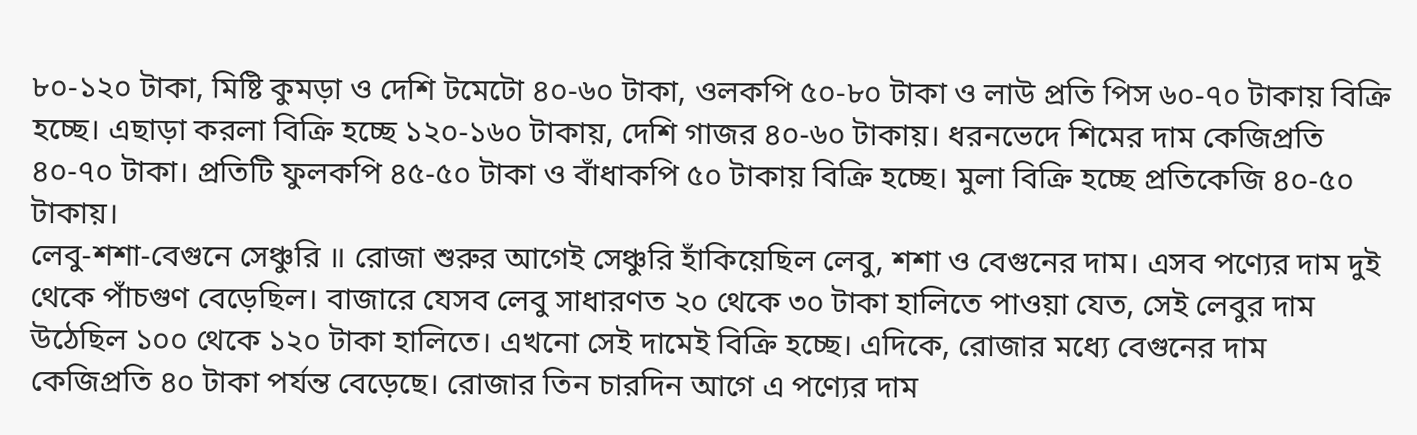৮০-১২০ টাকা, মিষ্টি কুমড়া ও দেশি টমেটো ৪০-৬০ টাকা, ওলকপি ৫০-৮০ টাকা ও লাউ প্রতি পিস ৬০-৭০ টাকায় বিক্রি হচ্ছে। এছাড়া করলা বিক্রি হচ্ছে ১২০-১৬০ টাকায়, দেশি গাজর ৪০-৬০ টাকায়। ধরনভেদে শিমের দাম কেজিপ্রতি ৪০-৭০ টাকা। প্রতিটি ফুলকপি ৪৫-৫০ টাকা ও বাঁধাকপি ৫০ টাকায় বিক্রি হচ্ছে। মুলা বিক্রি হচ্ছে প্রতিকেজি ৪০-৫০ টাকায়।
লেবু-শশা-বেগুনে সেঞ্চুরি ॥ রোজা শুরুর আগেই সেঞ্চুরি হাঁকিয়েছিল লেবু, শশা ও বেগুনের দাম। এসব পণ্যের দাম দুই থেকে পাঁচগুণ বেড়েছিল। বাজারে যেসব লেবু সাধারণত ২০ থেকে ৩০ টাকা হালিতে পাওয়া যেত, সেই লেবুর দাম উঠেছিল ১০০ থেকে ১২০ টাকা হালিতে। এখনো সেই দামেই বিক্রি হচ্ছে। এদিকে, রোজার মধ্যে বেগুনের দাম কেজিপ্রতি ৪০ টাকা পর্যন্ত বেড়েছে। রোজার তিন চারদিন আগে এ পণ্যের দাম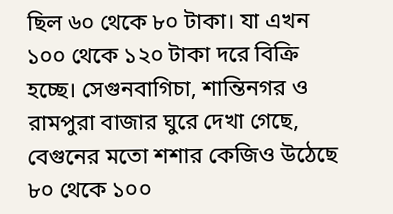ছিল ৬০ থেকে ৮০ টাকা। যা এখন ১০০ থেকে ১২০ টাকা দরে বিক্রি হচ্ছে। সেগুনবাগিচা, শান্তিনগর ও রামপুরা বাজার ঘুরে দেখা গেছে, বেগুনের মতো শশার কেজিও উঠেছে ৮০ থেকে ১০০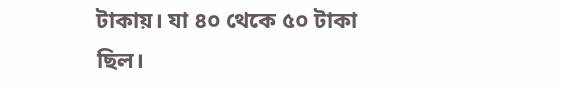টাকায়। যা ৪০ থেকে ৫০ টাকা ছিল।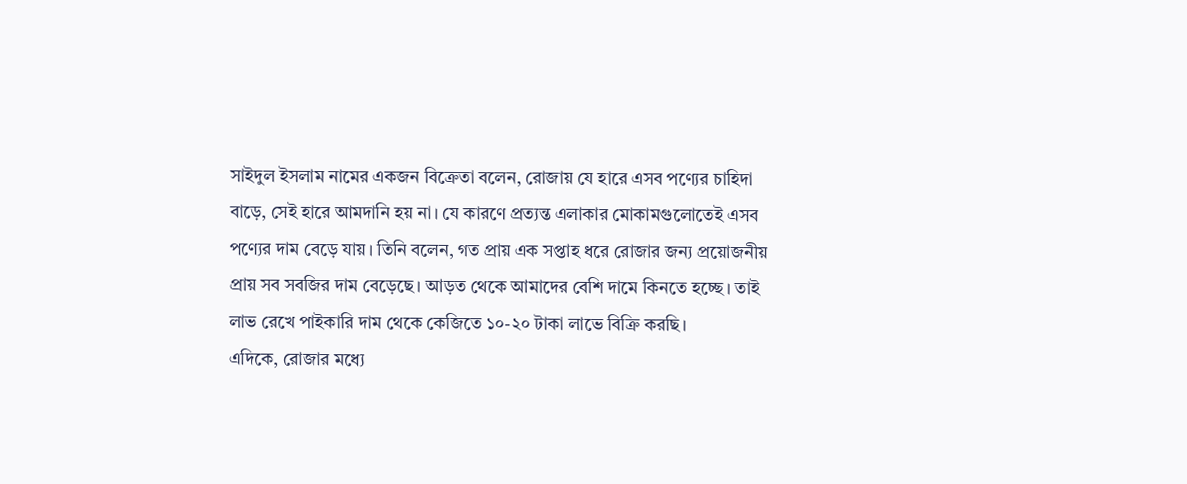সাইদুল ইসলাম নামের একজন বিক্রেতা বলেন, রোজায় যে হারে এসব পণ্যের চাহিদা বাড়ে, সেই হারে আমদানি হয় না। যে কারণে প্রত্যন্ত এলাকার মোকামগুলোতেই এসব পণ্যের দাম বেড়ে যায়। তিনি বলেন, গত প্রায় এক সপ্তাহ ধরে রোজার জন্য প্রয়োজনীয় প্রায় সব সবজির দাম বেড়েছে। আড়ত থেকে আমাদের বেশি দামে কিনতে হচ্ছে। তাই লাভ রেখে পাইকারি দাম থেকে কেজিতে ১০-২০ টাকা লাভে বিক্রি করছি।
এদিকে, রোজার মধ্যে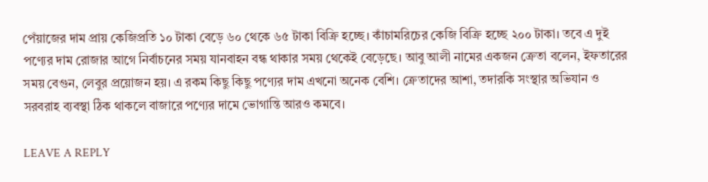পেঁয়াজের দাম প্রায় কেজিপ্রতি ১০ টাকা বেড়ে ৬০ থেকে ৬৫ টাকা বিক্রি হচ্ছে। কাঁচামরিচের কেজি বিক্রি হচ্ছে ২০০ টাকা। তবে এ দুই পণ্যের দাম রোজার আগে নির্বাচনের সময় যানবাহন বন্ধ থাকার সময় থেকেই বেড়েছে। আবু আলী নামের একজন ক্রেতা বলেন, ইফতারের সময় বেগুন, লেবুর প্রয়োজন হয়। এ রকম কিছু কিছু পণ্যের দাম এখনো অনেক বেশি। ক্রেতাদের আশা, তদারকি সংস্থার অভিযান ও সরবরাহ ব্যবস্থা ঠিক থাকলে বাজারে পণ্যের দামে ভোগান্তি আরও কমবে।

LEAVE A REPLY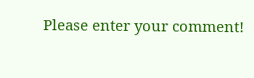Please enter your comment!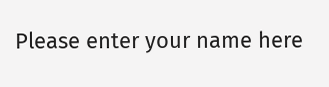Please enter your name here